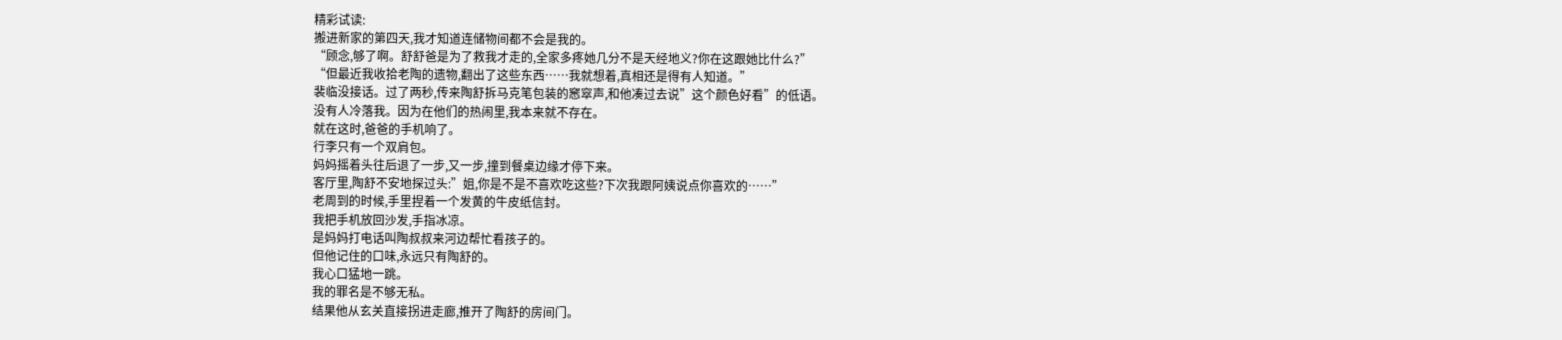精彩试读:
搬进新家的第四天,我才知道连储物间都不会是我的。
“顾念,够了啊。舒舒爸是为了救我才走的,全家多疼她几分不是天经地义?你在这跟她比什么?”
“但最近我收拾老陶的遗物,翻出了这些东西……我就想着,真相还是得有人知道。”
裴临没接话。过了两秒,传来陶舒拆马克笔包装的窸窣声,和他凑过去说”这个颜色好看”的低语。
没有人冷落我。因为在他们的热闹里,我本来就不存在。
就在这时,爸爸的手机响了。
行李只有一个双肩包。
妈妈摇着头往后退了一步,又一步,撞到餐桌边缘才停下来。
客厅里,陶舒不安地探过头:”姐,你是不是不喜欢吃这些?下次我跟阿姨说点你喜欢的……”
老周到的时候,手里捏着一个发黄的牛皮纸信封。
我把手机放回沙发,手指冰凉。
是妈妈打电话叫陶叔叔来河边帮忙看孩子的。
但他记住的口味,永远只有陶舒的。
我心口猛地一跳。
我的罪名是不够无私。
结果他从玄关直接拐进走廊,推开了陶舒的房间门。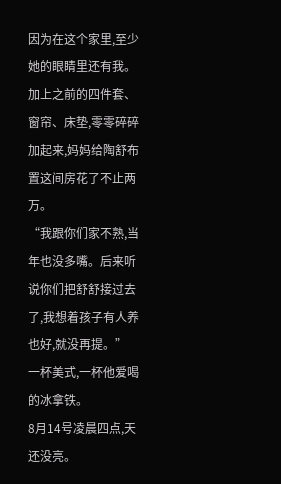因为在这个家里,至少她的眼睛里还有我。
加上之前的四件套、窗帘、床垫,零零碎碎加起来,妈妈给陶舒布置这间房花了不止两万。
“我跟你们家不熟,当年也没多嘴。后来听说你们把舒舒接过去了,我想着孩子有人养也好,就没再提。”
一杯美式,一杯他爱喝的冰拿铁。
8月14号凌晨四点,天还没亮。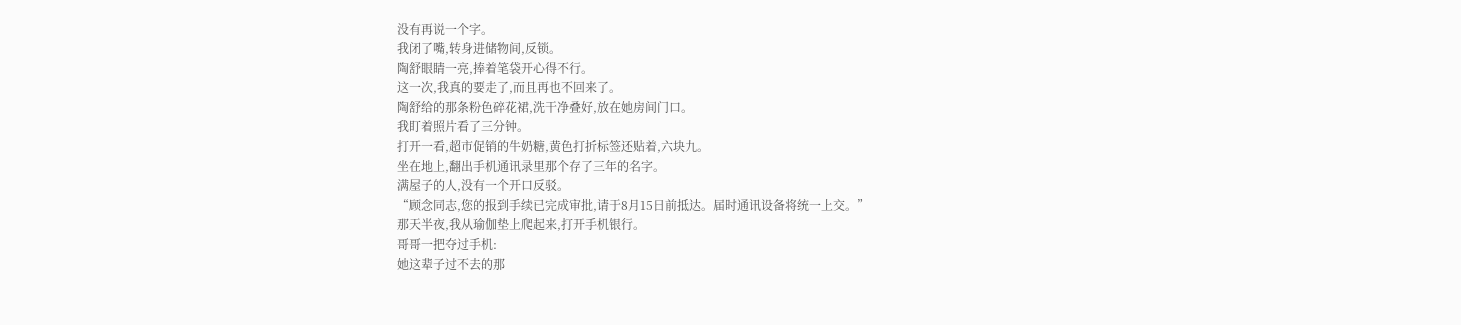没有再说一个字。
我闭了嘴,转身进储物间,反锁。
陶舒眼睛一亮,捧着笔袋开心得不行。
这一次,我真的要走了,而且再也不回来了。
陶舒给的那条粉色碎花裙,洗干净叠好,放在她房间门口。
我盯着照片看了三分钟。
打开一看,超市促销的牛奶糖,黄色打折标签还贴着,六块九。
坐在地上,翻出手机通讯录里那个存了三年的名字。
满屋子的人,没有一个开口反驳。
“顾念同志,您的报到手续已完成审批,请于8月15日前抵达。届时通讯设备将统一上交。”
那天半夜,我从瑜伽垫上爬起来,打开手机银行。
哥哥一把夺过手机:
她这辈子过不去的那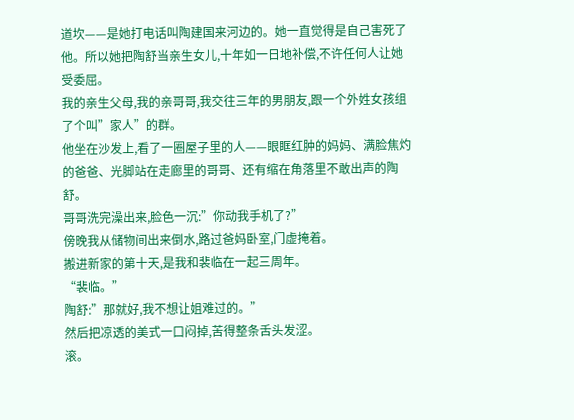道坎——是她打电话叫陶建国来河边的。她一直觉得是自己害死了他。所以她把陶舒当亲生女儿,十年如一日地补偿,不许任何人让她受委屈。
我的亲生父母,我的亲哥哥,我交往三年的男朋友,跟一个外姓女孩组了个叫”家人”的群。
他坐在沙发上,看了一圈屋子里的人——眼眶红肿的妈妈、满脸焦灼的爸爸、光脚站在走廊里的哥哥、还有缩在角落里不敢出声的陶舒。
哥哥洗完澡出来,脸色一沉:”你动我手机了?”
傍晚我从储物间出来倒水,路过爸妈卧室,门虚掩着。
搬进新家的第十天,是我和裴临在一起三周年。
“裴临。”
陶舒:”那就好,我不想让姐难过的。”
然后把凉透的美式一口闷掉,苦得整条舌头发涩。
滚。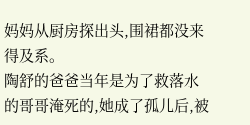妈妈从厨房探出头,围裙都没来得及系。
陶舒的爸爸当年是为了救落水的哥哥淹死的,她成了孤儿后,被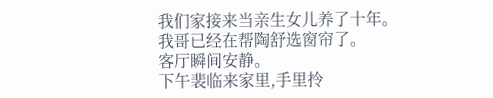我们家接来当亲生女儿养了十年。
我哥已经在帮陶舒选窗帘了。
客厅瞬间安静。
下午裴临来家里,手里拎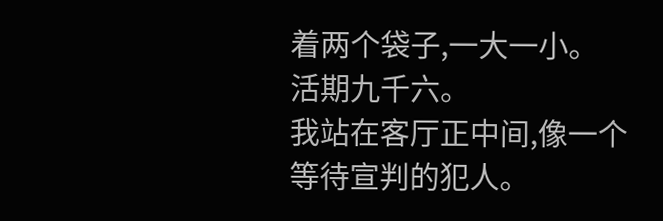着两个袋子,一大一小。
活期九千六。
我站在客厅正中间,像一个等待宣判的犯人。